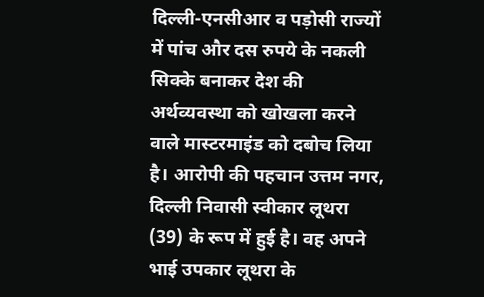दिल्ली-एनसीआर व पड़ोसी राज्यों में पांच और दस रुपये के नकली सिक्के बनाकर देश की अर्थव्यवस्था को खोखला करने वाले मास्टरमाइंड को दबोच लिया है। आरोपी की पहचान उत्तम नगर, दिल्ली निवासी स्वीकार लूथरा (39) के रूप में हुई है। वह अपने भाई उपकार लूथरा के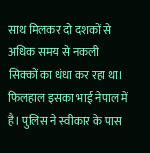साथ मिलकर दो दशकों से अधिक समय से नकली सिक्कों का धंधा कर रहा था।
फिलहाल इसका भाई नेपाल में है। पुलिस ने स्वीकार के पास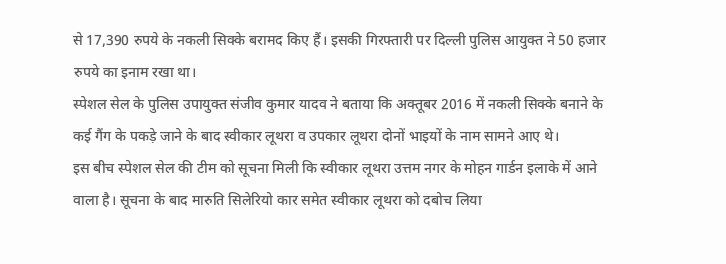से 17,390 रुपये के नकली सिक्के बरामद किए हैं। इसकी गिरफ्तारी पर दिल्ली पुलिस आयुक्त ने 50 हजार रुपये का इनाम रखा था।
स्पेशल सेल के पुलिस उपायुक्त संजीव कुमार यादव ने बताया कि अक्तूबर 2016 में नकली सिक्के बनाने के कई गैंग के पकड़े जाने के बाद स्वीकार लूथरा व उपकार लूथरा दोनों भाइयों के नाम सामने आए थे।
इस बीच स्पेशल सेल की टीम को सूचना मिली कि स्वीकार लूथरा उत्तम नगर के मोहन गार्डन इलाके में आने वाला है। सूचना के बाद मारुति सिलेरियो कार समेत स्वीकार लूथरा को दबोच लिया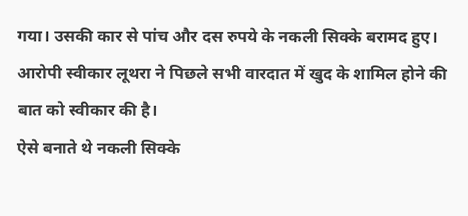गया। उसकी कार से पांच और दस रुपये के नकली सिक्के बरामद हुए। आरोपी स्वीकार लूथरा ने पिछले सभी वारदात में खुद के शामिल होने की बात को स्वीकार की है।
ऐसे बनाते थे नकली सिक्के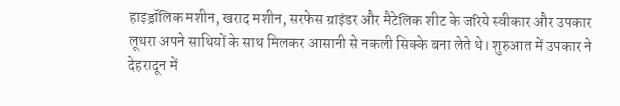हाइड्रॉलिक मशीन, खराद मशीन, सरफेस ग्राइंडर और मैटेलिक शीट के जरिये स्वीकार और उपकार लूथरा अपने साथियों के साथ मिलकर आसानी से नकली सिक्के बना लेते थे। शुरुआत में उपकार ने देहरादून में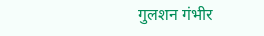गुलशन गंभीर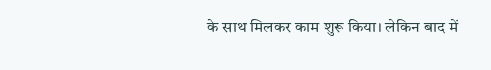के साथ मिलकर काम शुरू किया। लेकिन बाद में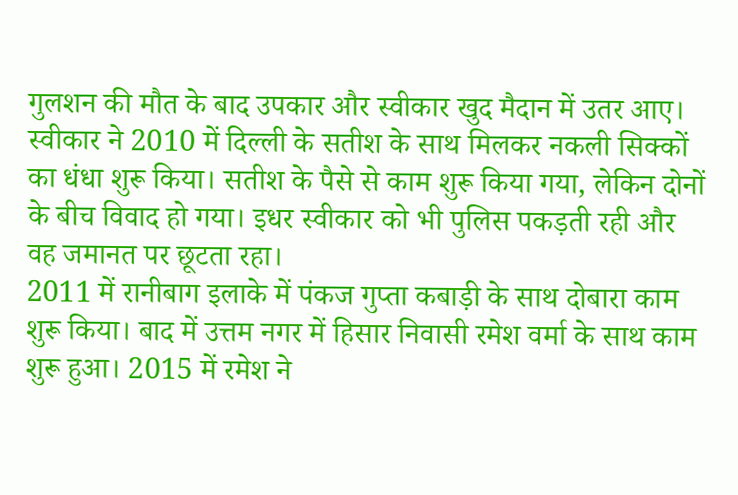गुलशन की मौत के बाद उपकार और स्वीकार खुद मैदान में उतर आए।
स्वीकार ने 2010 में दिल्ली के सतीश के साथ मिलकर नकली सिक्कों का धंधा शुरू किया। सतीश के पैसे से काम शुरू किया गया, लेकिन दोनों के बीच विवाद हो गया। इधर स्वीकार को भी पुलिस पकड़ती रही और वह जमानत पर छूटता रहा।
2011 में रानीबाग इलाके में पंकज गुप्ता कबाड़ी के साथ दोबारा काम शुरू किया। बाद में उत्तम नगर में हिसार निवासी रमेश वर्मा के साथ काम शुरू हुआ। 2015 में रमेश ने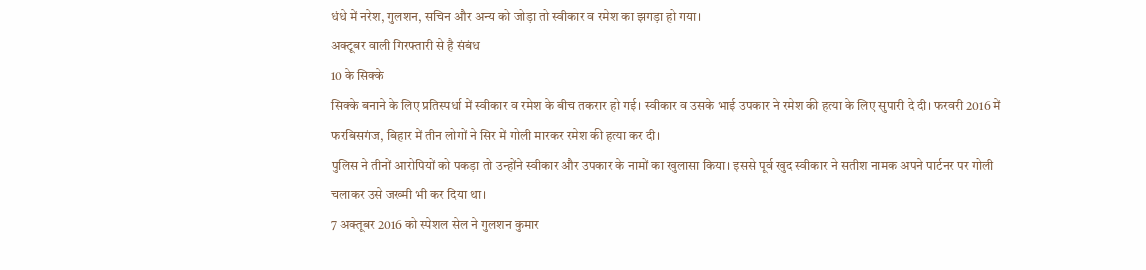धंधे में नरेश, गुलशन, सचिन और अन्य को जोड़ा तो स्वीकार व रमेश का झगड़ा हो गया।
अक्टूबर वाली गिरफ्तारी से है संबंध
10 के सिक्के
सिक्के बनाने के लिए प्रतिस्पर्धा में स्वीकार व रमेश के बीच तकरार हो गई। स्वीकार व उसके भाई उपकार ने रमेश की हत्या के लिए सुपारी दे दी। फरवरी 2016 में फरबिसगंज, बिहार में तीन लोगों ने सिर में गोली मारकर रमेश की हत्या कर दी।
पुलिस ने तीनों आरोपियों को पकड़ा तो उन्होंने स्वीकार और उपकार के नामों का खुलासा किया। इससे पूर्व खुद स्वीकार ने सतीश नामक अपने पार्टनर पर गोली चलाकर उसे जख्मी भी कर दिया था।
7 अक्तूबर 2016 को स्पेशल सेल ने गुलशन कुमार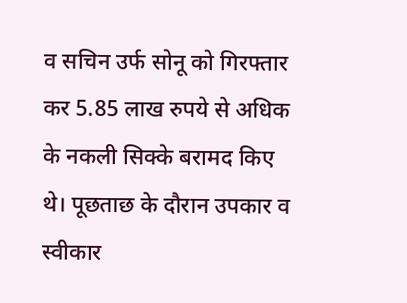व सचिन उर्फ सोनू को गिरफ्तार कर 5.85 लाख रुपये से अधिक के नकली सिक्के बरामद किए थे। पूछताछ के दौरान उपकार व स्वीकार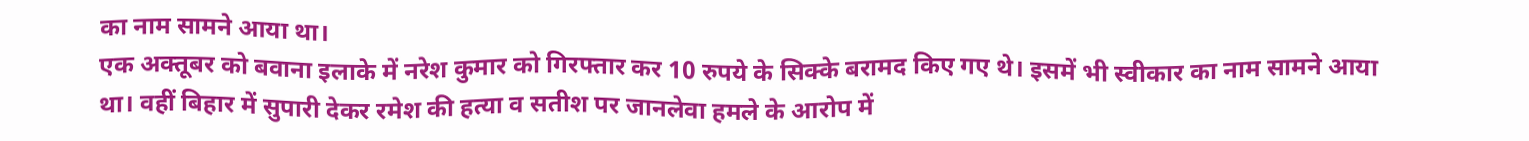का नाम सामने आया था।
एक अक्तूबर को बवाना इलाके में नरेश कुमार को गिरफ्तार कर 10 रुपये के सिक्के बरामद किए गए थे। इसमें भी स्वीकार का नाम सामने आया था। वहीं बिहार में सुपारी देकर रमेश की हत्या व सतीश पर जानलेवा हमले के आरोप में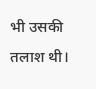भी उसकी तलाश थी।